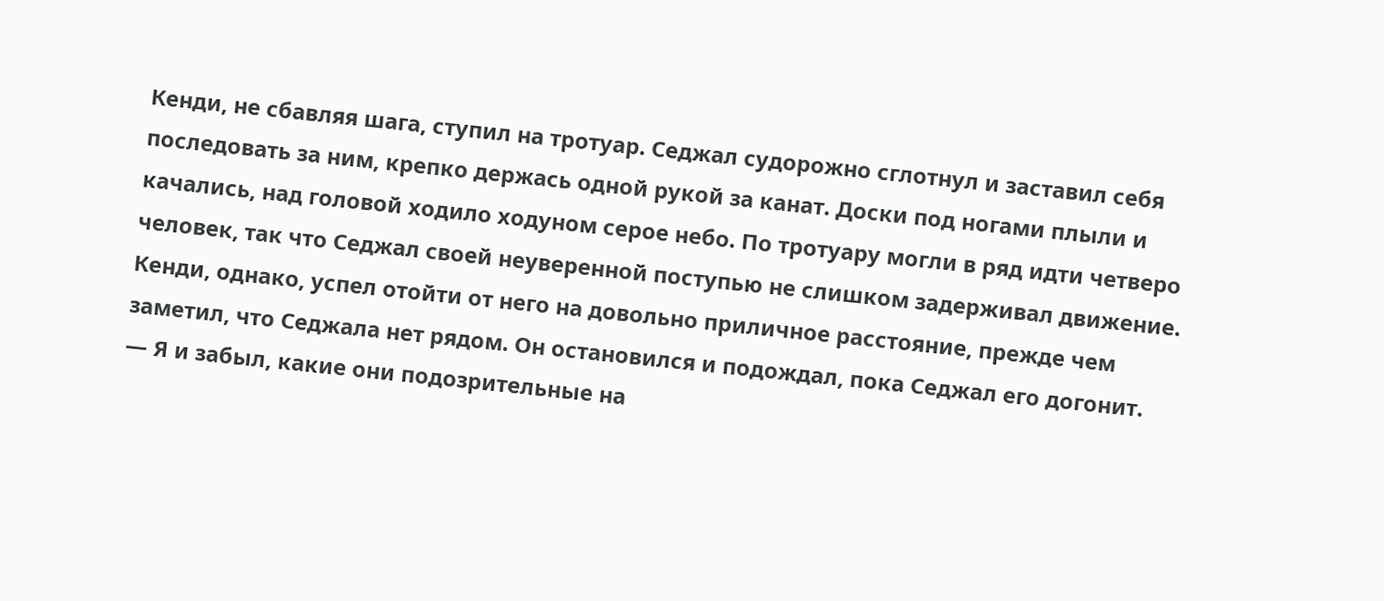Кенди, не сбавляя шага, ступил на тротуар. Седжал судорожно сглотнул и заставил себя последовать за ним, крепко держась одной рукой за канат. Доски под ногами плыли и качались, над головой ходило ходуном серое небо. По тротуару могли в ряд идти четверо человек, так что Седжал своей неуверенной поступью не слишком задерживал движение. Кенди, однако, успел отойти от него на довольно приличное расстояние, прежде чем заметил, что Седжала нет рядом. Он остановился и подождал, пока Седжал его догонит.
— Я и забыл, какие они подозрительные на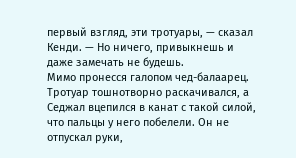первый взгляд, эти тротуары, — сказал Кенди. — Но ничего, привыкнешь и даже замечать не будешь.
Мимо пронесся галопом чед-балаарец. Тротуар тошнотворно раскачивался, а Седжал вцепился в канат с такой силой, что пальцы у него побелели. Он не отпускал руки,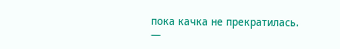пока качка не прекратилась.
—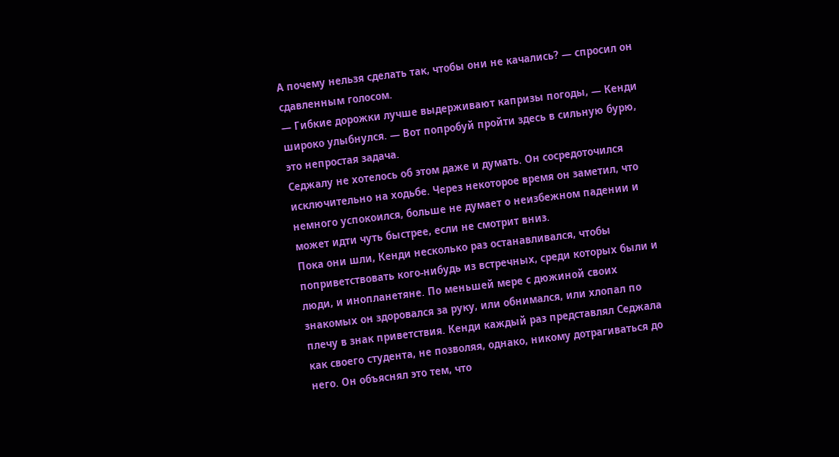А почему нельзя сделать так, чтобы они не качались? — спросил он сдавленным голосом.
— Гибкие дорожки лучше выдерживают капризы погоды, — Кенди широко улыбнулся. — Вот попробуй пройти здесь в сильную бурю, это непростая задача.
Седжалу не хотелось об этом даже и думать. Он сосредоточился исключительно на ходьбе. Через некоторое время он заметил, что немного успокоился, больше не думает о неизбежном падении и может идти чуть быстрее, если не смотрит вниз.
Пока они шли, Кенди несколько раз останавливался, чтобы поприветствовать кого-нибудь из встречных, среди которых были и люди, и инопланетяне. По меньшей мере с дюжиной своих знакомых он здоровался за руку, или обнимался, или хлопал по плечу в знак приветствия. Кенди каждый раз представлял Седжала как своего студента, не позволяя, однако, никому дотрагиваться до него. Он объяснял это тем, что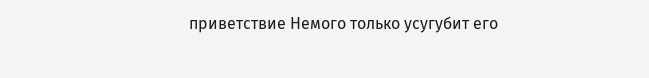приветствие Немого только усугубит его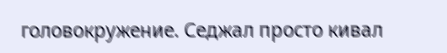головокружение. Седжал просто кивал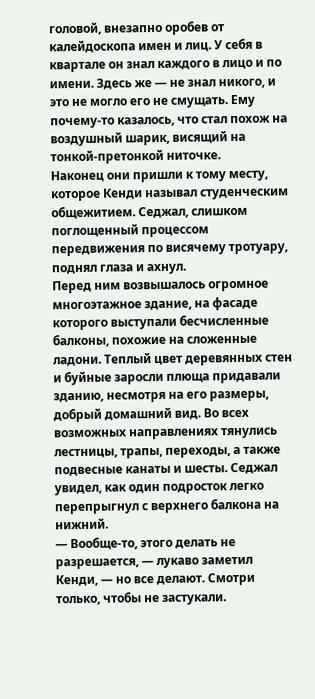головой, внезапно оробев от калейдоскопа имен и лиц. У себя в квартале он знал каждого в лицо и по имени. Здесь же — не знал никого, и это не могло его не смущать. Ему почему-то казалось, что стал похож на воздушный шарик, висящий на тонкой-претонкой ниточке.
Наконец они пришли к тому месту, которое Кенди называл студенческим общежитием. Седжал, слишком поглощенный процессом передвижения по висячему тротуару, поднял глаза и ахнул.
Перед ним возвышалось огромное многоэтажное здание, на фасаде которого выступали бесчисленные балконы, похожие на сложенные ладони. Теплый цвет деревянных стен и буйные заросли плюща придавали зданию, несмотря на его размеры, добрый домашний вид. Во всех возможных направлениях тянулись лестницы, трапы, переходы, а также подвесные канаты и шесты. Седжал увидел, как один подросток легко перепрыгнул с верхнего балкона на нижний.
— Вообще-то, этого делать не разрешается, — лукаво заметил Кенди, — но все делают. Смотри только, чтобы не застукали.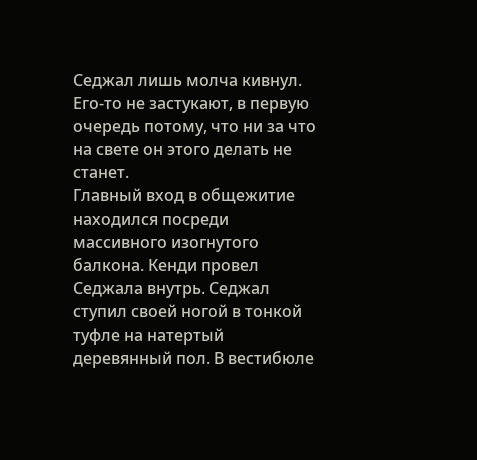Седжал лишь молча кивнул. Его-то не застукают, в первую очередь потому, что ни за что на свете он этого делать не станет.
Главный вход в общежитие находился посреди массивного изогнутого балкона. Кенди провел Седжала внутрь. Седжал ступил своей ногой в тонкой туфле на натертый деревянный пол. В вестибюле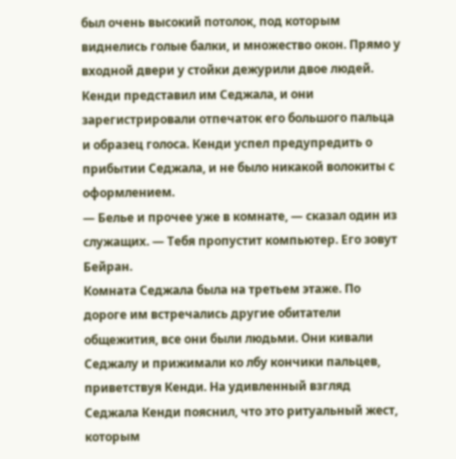был очень высокий потолок, под которым виднелись голые балки, и множество окон. Прямо у входной двери у стойки дежурили двое людей. Кенди представил им Седжала, и они зарегистрировали отпечаток его большого пальца и образец голоса. Кенди успел предупредить о прибытии Седжала, и не было никакой волокиты с оформлением.
— Белье и прочее уже в комнате, — сказал один из служащих. — Тебя пропустит компьютер. Его зовут Бейран.
Комната Седжала была на третьем этаже. По дороге им встречались другие обитатели общежития, все они были людьми. Они кивали Седжалу и прижимали ко лбу кончики пальцев, приветствуя Кенди. На удивленный взгляд Седжала Кенди пояснил, что это ритуальный жест, которым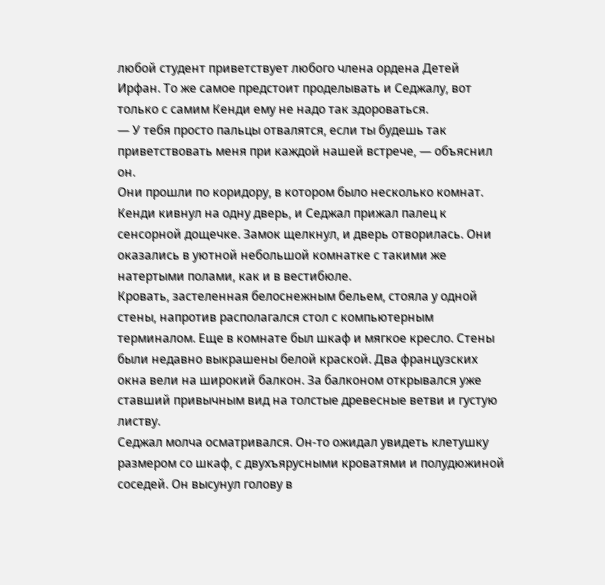любой студент приветствует любого члена ордена Детей Ирфан. То же самое предстоит проделывать и Седжалу, вот только с самим Кенди ему не надо так здороваться.
— У тебя просто пальцы отвалятся, если ты будешь так приветствовать меня при каждой нашей встрече, — объяснил он.
Они прошли по коридору, в котором было несколько комнат. Кенди кивнул на одну дверь, и Седжал прижал палец к сенсорной дощечке. Замок щелкнул, и дверь отворилась. Они оказались в уютной небольшой комнатке с такими же натертыми полами, как и в вестибюле.
Кровать, застеленная белоснежным бельем, стояла у одной стены, напротив располагался стол с компьютерным терминалом. Еще в комнате был шкаф и мягкое кресло. Стены были недавно выкрашены белой краской. Два французских окна вели на широкий балкон. За балконом открывался уже ставший привычным вид на толстые древесные ветви и густую листву.
Седжал молча осматривался. Он-то ожидал увидеть клетушку размером со шкаф, с двухъярусными кроватями и полудюжиной соседей. Он высунул голову в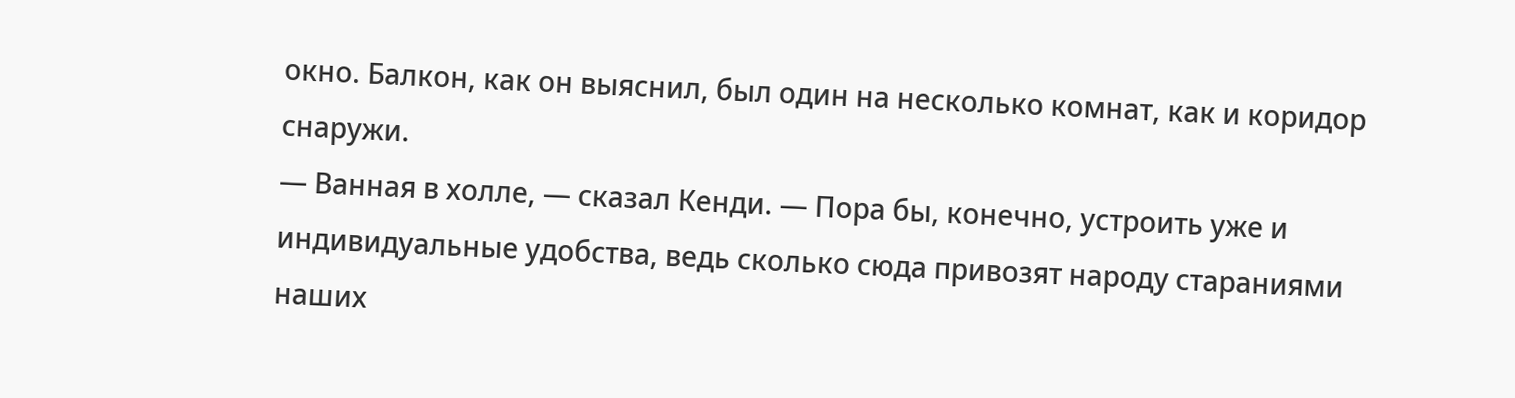окно. Балкон, как он выяснил, был один на несколько комнат, как и коридор снаружи.
— Ванная в холле, — сказал Кенди. — Пора бы, конечно, устроить уже и индивидуальные удобства, ведь сколько сюда привозят народу стараниями наших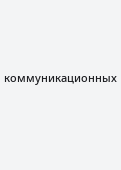коммуникационных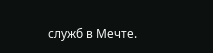служб в Мечте.